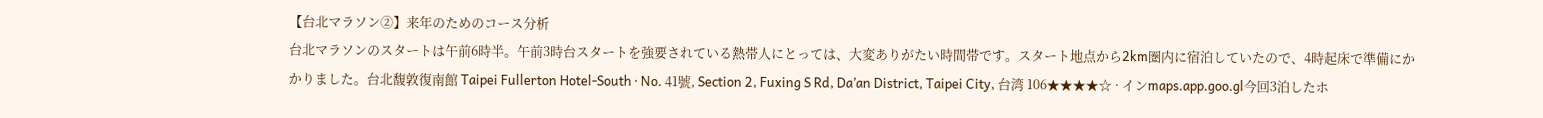【台北マラソン②】来年のためのコース分析
台北マラソンのスタートは午前6時半。午前3時台スタートを強要されている熱帯人にとっては、大変ありがたい時間帯です。スタート地点から2km圏内に宿泊していたので、4時起床で準備にかかりました。台北馥敦復南館 Taipei Fullerton Hotel-South · No. 41號, Section 2, Fuxing S Rd, Da’an District, Taipei City, 台湾 106★★★★☆ · インmaps.app.goo.gl今回3泊したホ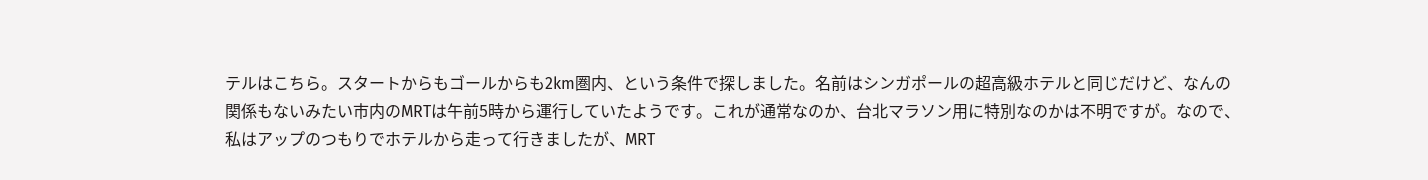テルはこちら。スタートからもゴールからも2km圏内、という条件で探しました。名前はシンガポールの超高級ホテルと同じだけど、なんの関係もないみたい市内のMRTは午前5時から運行していたようです。これが通常なのか、台北マラソン用に特別なのかは不明ですが。なので、私はアップのつもりでホテルから走って行きましたが、MRT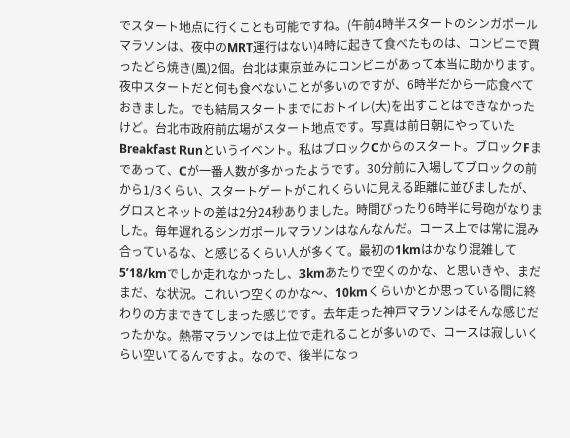でスタート地点に行くことも可能ですね。(午前4時半スタートのシンガポールマラソンは、夜中のMRT運行はない)4時に起きて食べたものは、コンビニで買ったどら焼き(風)2個。台北は東京並みにコンビニがあって本当に助かります。夜中スタートだと何も食べないことが多いのですが、6時半だから一応食べておきました。でも結局スタートまでにおトイレ(大)を出すことはできなかったけど。台北市政府前広場がスタート地点です。写真は前日朝にやっていたBreakfast Runというイベント。私はブロックCからのスタート。ブロックFまであって、Cが一番人数が多かったようです。30分前に入場してブロックの前から1/3くらい、スタートゲートがこれくらいに見える距離に並びましたが、グロスとネットの差は2分24秒ありました。時間ぴったり6時半に号砲がなりました。毎年遅れるシンガポールマラソンはなんなんだ。コース上では常に混み合っているな、と感じるくらい人が多くて。最初の1kmはかなり混雑して5’18/kmでしか走れなかったし、3kmあたりで空くのかな、と思いきや、まだまだ、な状況。これいつ空くのかな〜、10kmくらいかとか思っている間に終わりの方まできてしまった感じです。去年走った神戸マラソンはそんな感じだったかな。熱帯マラソンでは上位で走れることが多いので、コースは寂しいくらい空いてるんですよ。なので、後半になっ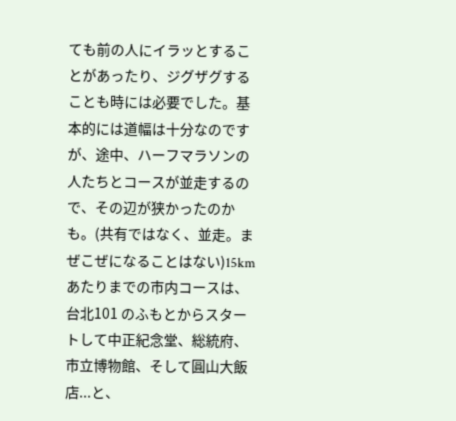ても前の人にイラッとすることがあったり、ジグザグすることも時には必要でした。基本的には道幅は十分なのですが、途中、ハーフマラソンの人たちとコースが並走するので、その辺が狭かったのかも。(共有ではなく、並走。まぜこぜになることはない)15kmあたりまでの市内コースは、台北101 のふもとからスタートして中正紀念堂、総統府、市立博物館、そして圓山大飯店...と、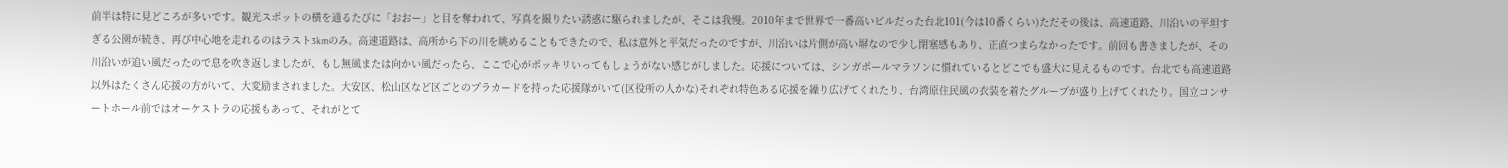前半は特に見どころが多いです。観光スポットの横を通るたびに「おおー」と目を奪われて、写真を撮りたい誘惑に駆られましたが、そこは我慢。2010年まで世界で一番高いビルだった台北101(今は10番くらい)ただその後は、高速道路、川沿いの平坦すぎる公園が続き、再び中心地を走れるのはラスト3kmのみ。高速道路は、高所から下の川を眺めることもできたので、私は意外と平気だったのですが、川沿いは片側が高い塀なので少し閉塞感もあり、正直つまらなかったです。前回も書きましたが、その川沿いが追い風だったので息を吹き返しましたが、もし無風または向かい風だったら、ここで心がポッキリいってもしょうがない感じがしました。応援については、シンガポールマラソンに慣れているとどこでも盛大に見えるものです。台北でも高速道路以外はたくさん応援の方がいて、大変励まされました。大安区、松山区など区ごとのプラカードを持った応援隊がいて(区役所の人かな)それぞれ特色ある応援を繰り広げてくれたり、台湾原住民風の衣装を着たグループが盛り上げてくれたり。国立コンサートホール前ではオーケストラの応援もあって、それがとて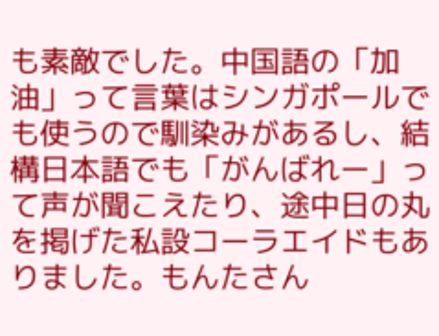も素敵でした。中国語の「加油」って言葉はシンガポールでも使うので馴染みがあるし、結構日本語でも「がんばれー」って声が聞こえたり、途中日の丸を掲げた私設コーラエイドもありました。もんたさん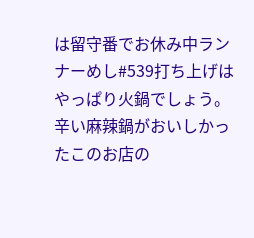は留守番でお休み中ランナーめし#539打ち上げはやっぱり火鍋でしょう。辛い麻辣鍋がおいしかったこのお店の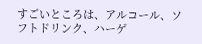すごいところは、アルコール、ソフトドリンク、ハーゲ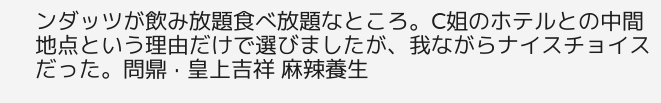ンダッツが飲み放題食べ放題なところ。C姐のホテルとの中間地点という理由だけで選びましたが、我ながらナイスチョイスだった。問鼎 ‧ 皇上吉祥 麻辣養生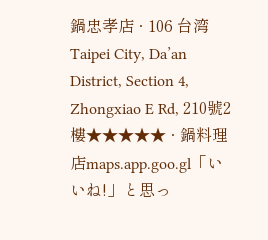鍋忠孝店 · 106 台湾 Taipei City, Da’an District, Section 4, Zhongxiao E Rd, 210號2樓★★★★★ · 鍋料理店maps.app.goo.gl「いいね!」と思っ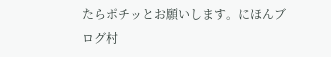たらポチッとお願いします。にほんブログ村